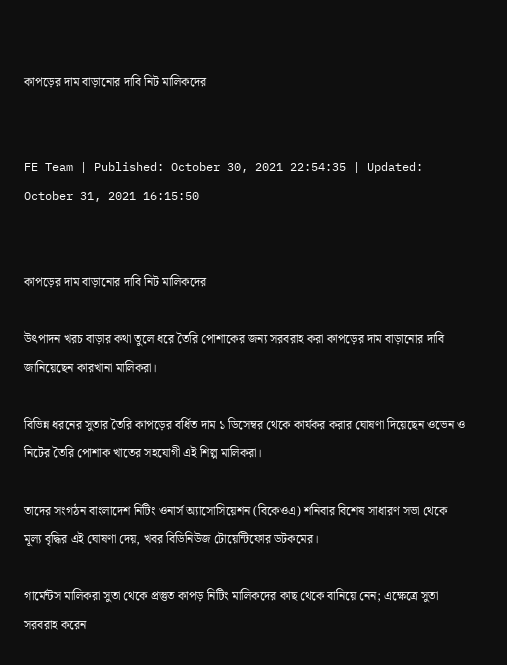কাপড়ের দাম বাড়ানোর দাবি নিট মালিকদের


FE Team | Published: October 30, 2021 22:54:35 | Updated: October 31, 2021 16:15:50


কাপড়ের দাম বাড়ানোর দাবি নিট মালিকদের

উৎপাদন খরচ বাড়ার কথা তুলে ধরে তৈরি পোশাকের জন্য সরবরাহ করা কাপড়ের দাম বাড়ানোর দাবি জানিয়েছেন কারখানা মালিকরা।

বিভিন্ন ধরনের সুতার তৈরি কাপড়ের বর্ধিত দাম ১ ডিসেম্বর থেকে কার্যকর করার ঘোষণা দিয়েছেন ওভেন ও নিটের তৈরি পোশাক খাতের সহযোগী এই শিল্প মালিকরা।

তাদের সংগঠন বাংলাদেশ নিটিং ওনার্স অ্যাসোসিয়েশন (বিকেওএ) শনিবার বিশেষ সাধারণ সভা থেকে মূল্য বৃদ্ধির এই ঘোষণা দেয়, খবর বিডিনিউজ টোয়েন্টিফোর ডটকমের।

গার্মেন্টস মালিকরা সুতা থেকে প্রস্তুত কাপড় নিটিং মালিকদের কাছ থেকে বানিয়ে নেন; এক্ষেত্রে সুতা সরবরাহ করেন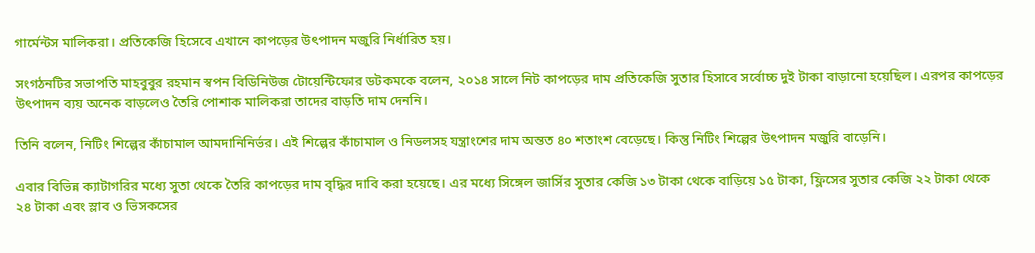গার্মেন্টস মালিকরা। প্রতিকেজি হিসেবে এখানে কাপড়ের উৎপাদন মজুরি নির্ধারিত হয়।

সংগঠনটির সভাপতি মাহবুবুর রহমান স্বপন বিডিনিউজ টোয়েন্টিফোর ডটকমকে বলেন, ২০১৪ সালে নিট কাপড়ের দাম প্রতিকেজি সুতার হিসাবে সর্বোচ্চ দুই টাকা বাড়ানো হয়েছিল। এরপর কাপড়ের উৎপাদন ব্যয় অনেক বাড়লেও তৈরি পোশাক মালিকরা তাদের বাড়তি দাম দেননি।

তিনি বলেন, নিটিং শিল্পের কাঁচামাল আমদানিনির্ভর। এই শিল্পের কাঁচামাল ও নিডলসহ যন্ত্রাংশের দাম অন্তত ৪০ শতাংশ বেড়েছে। কিন্তু নিটিং শিল্পের উৎপাদন মজুরি বাড়েনি।

এবার বিভিন্ন ক্যাটাগরির মধ্যে সুতা থেকে তৈরি কাপড়ের দাম বৃদ্ধির দাবি করা হয়েছে। এর মধ্যে সিঙ্গেল জার্সির সুতার কেজি ১৩ টাকা থেকে বাড়িয়ে ১৫ টাকা, ফ্লিসের সুতার কেজি ২২ টাকা থেকে ২৪ টাকা এবং স্লাব ও ভিসকসের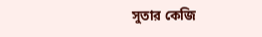সুতার কেজি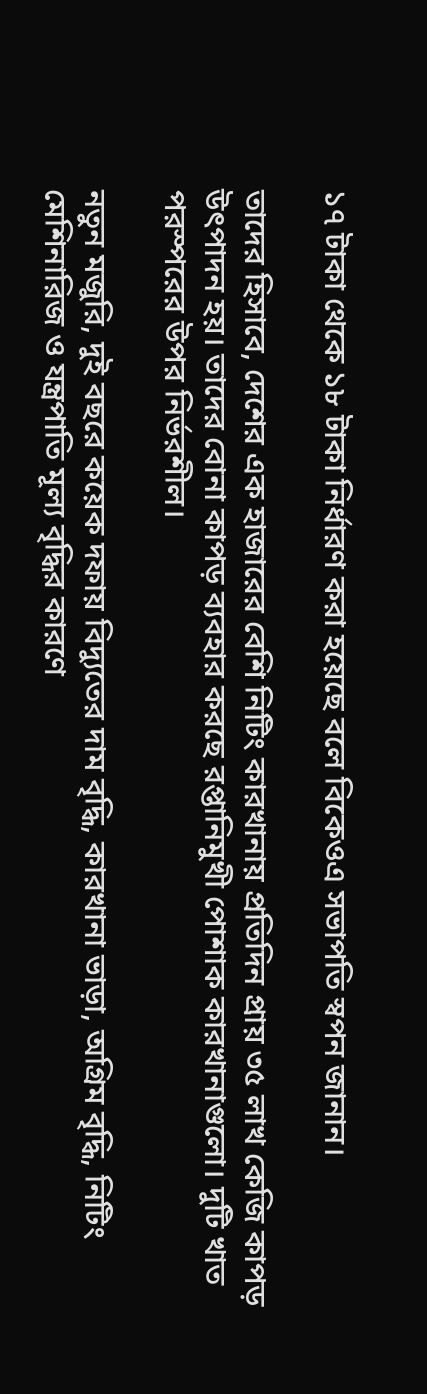১৭ টাকা থেকে ১৮ টাকা নির্ধারণ করা হয়েছে বলে বিকেওএ সভাপতি স্বপন জানান।

তাদের হিসাবে, দেশের এক হাজারের বেশি নিটিং কারখানায় প্রতিদিন প্রায় ৩৫ লাখ কেজি কাপড় উৎপাদন হয়। তাদের বোনা কাপড় ব্যবহার করছে রপ্তানিমুখী পোশাক কারখানাগুলো। দুটি খাত পরস্পরের উপর নির্ভরশীল।

নতুন মজুরি, দুই বছরে কয়েক দফায় বিদ্যুতের দাম বৃদ্ধি, কারখানা ভাড়া, অগ্রিম বৃদ্ধি, নিটিং মেশিনারিজ ও যন্ত্রপাতি মূল্য বৃদ্ধির কারণে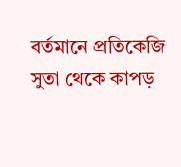বর্তমানে প্রতিকেজি সুতা থেকে কাপড়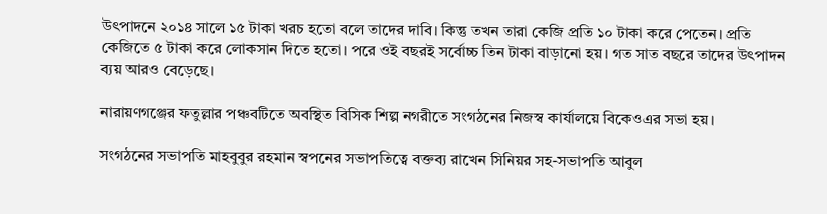উৎপাদনে ২০১৪ সালে ১৫ টাকা খরচ হতো বলে তাদের দাবি। কিন্তু তখন তারা কেজি প্রতি ১০ টাকা করে পেতেন। প্রতি কেজিতে ৫ টাকা করে লোকসান দিতে হতো। পরে ওই বছরই সর্বোচ্চ তিন টাকা বাড়ানো হয়। গত সাত বছরে তাদের উৎপাদন ব্যয় আরও বেড়েছে।

নারায়ণগঞ্জের ফতুল্লার পঞ্চবটিতে অবস্থিত বিসিক শিল্প নগরীতে সংগঠনের নিজস্ব কার্যালয়ে বিকেওএর সভা হয়।

সংগঠনের সভাপতি মাহবুবুর রহমান স্বপনের সভাপতিত্বে বক্তব্য রাখেন সিনিয়র সহ-সভাপতি আবুল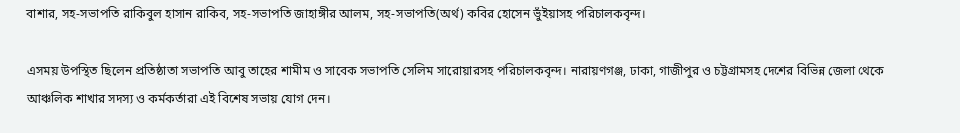বাশার, সহ-সভাপতি রাকিবুল হাসান রাকিব, সহ-সভাপতি জাহাঙ্গীর আলম, সহ-সভাপতি(অর্থ) কবির হোসেন ভুঁইয়াসহ পরিচালকবৃন্দ।

এসময় উপস্থিত ছিলেন প্রতিষ্ঠাতা সভাপতি আবু তাহের শামীম ও সাবেক সভাপতি সেলিম সারোয়ারসহ পরিচালকবৃন্দ। নারায়ণগঞ্জ, ঢাকা, গাজীপুর ও চট্টগ্রামসহ দেশের বিভিন্ন জেলা থেকে আঞ্চলিক শাখার সদস্য ও কর্মকর্তারা এই বিশেষ সভায় যোগ দেন।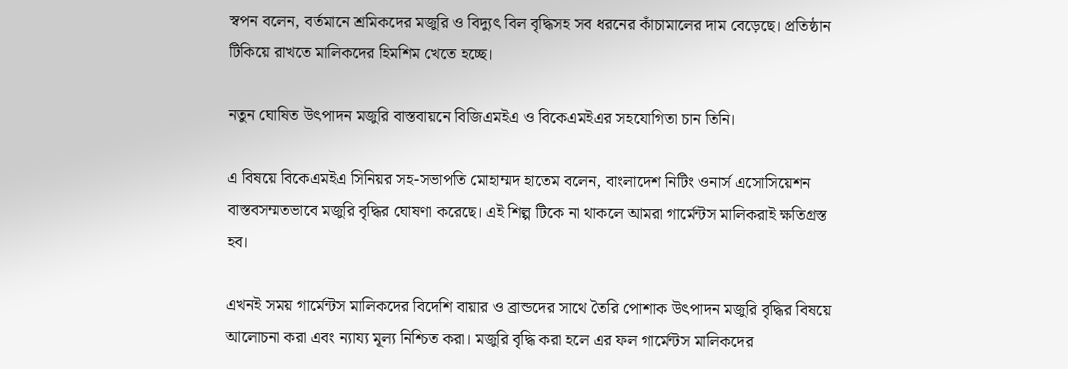স্বপন বলেন, বর্তমানে শ্রমিকদের মজুরি ও বিদ্যুৎ বিল বৃদ্ধিসহ সব ধরনের কাঁচামালের দাম বেড়েছে। প্রতিষ্ঠান টিকিয়ে রাখতে মালিকদের হিমশিম খেতে হচ্ছে।

নতুন ঘোষিত উৎপাদন মজুরি বাস্তবায়নে বিজিএমইএ ও বিকেএমইএর সহযোগিতা চান তিনি।

এ বিষয়ে বিকেএমইএ সিনিয়র সহ-সভাপতি মোহাম্মদ হাতেম বলেন, বাংলাদেশ নিটিং ওনার্স এসোসিয়েশন বাস্তবসম্মতভাবে মজুরি বৃদ্ধির ঘোষণা করেছে। এই শিল্প টিকে না থাকলে আমরা গার্মেন্টস মালিকরাই ক্ষতিগ্রস্ত হব।

এখনই সময় গার্মেন্টস মালিকদের বিদেশি বায়ার ও ব্রান্ডদের সাথে তৈরি পোশাক উৎপাদন মজুরি বৃদ্ধির বিষয়ে আলোচনা করা এবং ন্যায্য মূল্য নিশ্চিত করা। মজুরি বৃদ্ধি করা হলে এর ফল গার্মেন্টস মালিকদের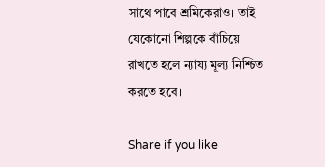সাথে পাবে শ্রমিকেরাও। তাই যেকোনো শিল্পকে বাঁচিয়ে রাখতে হলে ন্যায্য মূল্য নিশ্চিত করতে হবে।

Share if you like